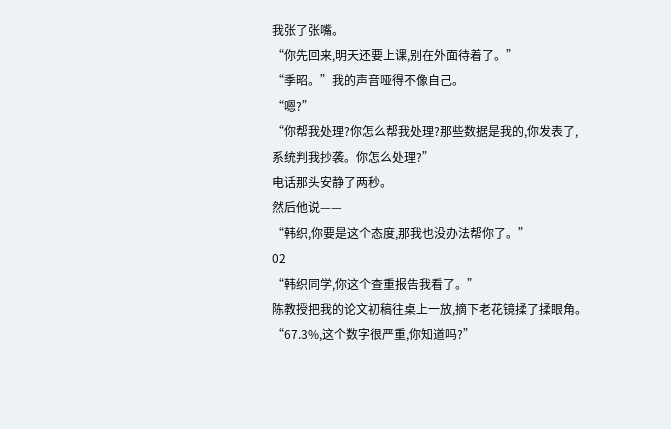我张了张嘴。
“你先回来,明天还要上课,别在外面待着了。”
“季昭。”我的声音哑得不像自己。
“嗯?”
“你帮我处理?你怎么帮我处理?那些数据是我的,你发表了,系统判我抄袭。你怎么处理?”
电话那头安静了两秒。
然后他说——
“韩织,你要是这个态度,那我也没办法帮你了。”
02
“韩织同学,你这个查重报告我看了。”
陈教授把我的论文初稿往桌上一放,摘下老花镜揉了揉眼角。
“67.3%,这个数字很严重,你知道吗?”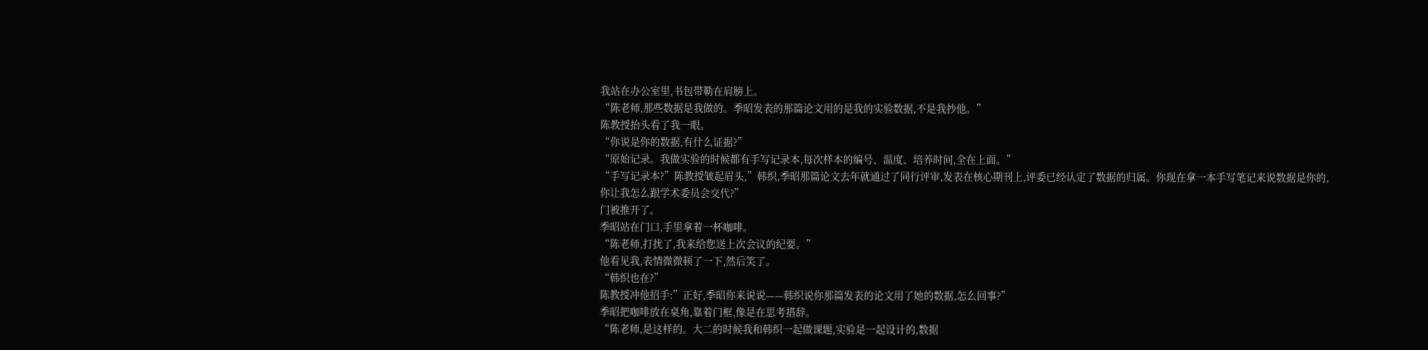我站在办公室里,书包带勒在肩膀上。
“陈老师,那些数据是我做的。季昭发表的那篇论文用的是我的实验数据,不是我抄他。”
陈教授抬头看了我一眼。
“你说是你的数据,有什么证据?”
“原始记录。我做实验的时候都有手写记录本,每次样本的编号、温度、培养时间,全在上面。”
“手写记录本?”陈教授皱起眉头,”韩织,季昭那篇论文去年就通过了同行评审,发表在核心期刊上,评委已经认定了数据的归属。你现在拿一本手写笔记来说数据是你的,你让我怎么跟学术委员会交代?”
门被推开了。
季昭站在门口,手里拿着一杯咖啡。
“陈老师,打扰了,我来给您送上次会议的纪要。”
他看见我,表情微微顿了一下,然后笑了。
“韩织也在?”
陈教授冲他招手:”正好,季昭你来说说——韩织说你那篇发表的论文用了她的数据,怎么回事?”
季昭把咖啡放在桌角,靠着门框,像是在思考措辞。
“陈老师,是这样的。大二的时候我和韩织一起做课题,实验是一起设计的,数据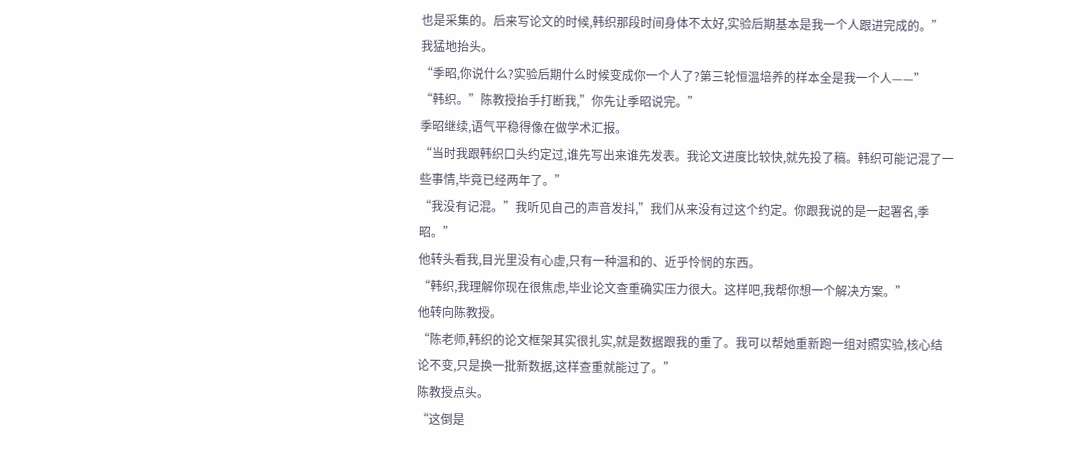也是采集的。后来写论文的时候,韩织那段时间身体不太好,实验后期基本是我一个人跟进完成的。”
我猛地抬头。
“季昭,你说什么?实验后期什么时候变成你一个人了?第三轮恒温培养的样本全是我一个人——”
“韩织。”陈教授抬手打断我,”你先让季昭说完。”
季昭继续,语气平稳得像在做学术汇报。
“当时我跟韩织口头约定过,谁先写出来谁先发表。我论文进度比较快,就先投了稿。韩织可能记混了一些事情,毕竟已经两年了。”
“我没有记混。”我听见自己的声音发抖,”我们从来没有过这个约定。你跟我说的是一起署名,季昭。”
他转头看我,目光里没有心虚,只有一种温和的、近乎怜悯的东西。
“韩织,我理解你现在很焦虑,毕业论文查重确实压力很大。这样吧,我帮你想一个解决方案。”
他转向陈教授。
“陈老师,韩织的论文框架其实很扎实,就是数据跟我的重了。我可以帮她重新跑一组对照实验,核心结论不变,只是换一批新数据,这样查重就能过了。”
陈教授点头。
“这倒是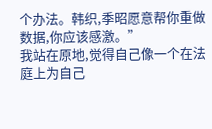个办法。韩织,季昭愿意帮你重做数据,你应该感激。”
我站在原地,觉得自己像一个在法庭上为自己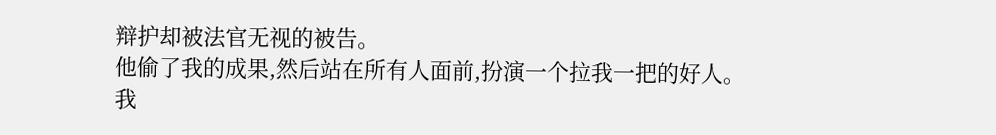辩护却被法官无视的被告。
他偷了我的成果,然后站在所有人面前,扮演一个拉我一把的好人。
我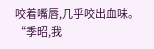咬着嘴唇,几乎咬出血味。
“季昭,我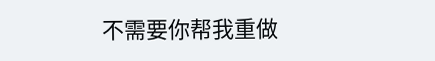不需要你帮我重做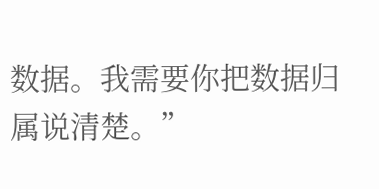数据。我需要你把数据归属说清楚。”